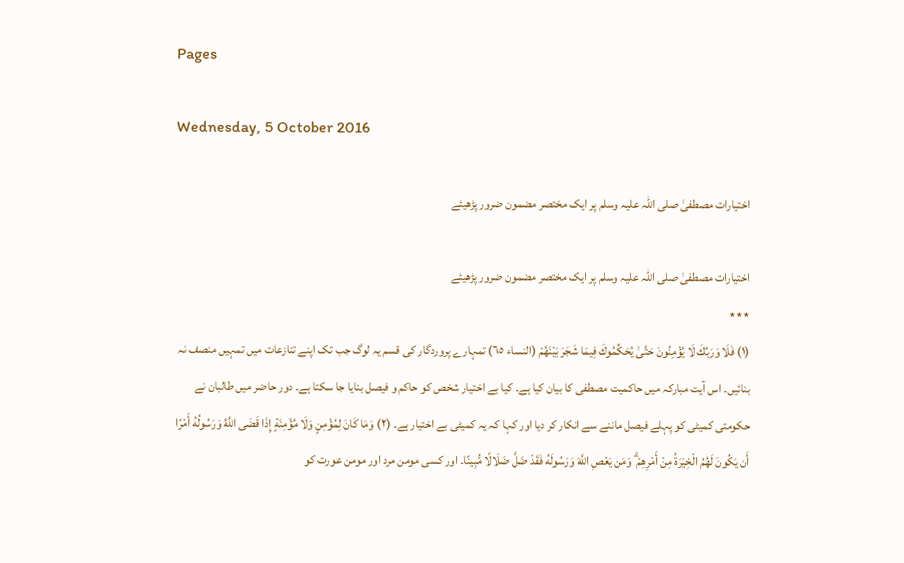Pages

Wednesday, 5 October 2016

اختیارات مصطفیٰ صلی اللہ علیہ وسلم پر ایک مختصر مضمون ضرور پڑھیئے

اختیارات مصطفیٰ صلی اللہ علیہ وسلم پر ایک مختصر مضمون ضرور پڑھیئے
٭٭٭
(١) فَلَا وَرَبِّكَ لَا يُؤْمِنُونَ حَتَّىٰ يُحَكِّمُوكَ فِيمَا شَجَرَ بَيْنَهُمْ (النساء ٦٥) تمہارے پروردگار کی قسم یہ لوگ جب تک اپنے تنازعات میں تمہیں منصف نہ بنائیں۔ اس آیت مبارکہ میں حاکمیت مصطفی کا بیان کیا ہے۔ کیا بے اختیار شخص کو حاکم و فیصل بنایا جا سکتا ہے۔ دور حاضر میں طالبان نے حکومتی کمیٹی کو پہلے فیصل ماننے سے انکار کر دیا اور کہا کہ یہ کمیٹی بے اختیار ہے۔ (٢) وَمَا كَانَ لِمُؤْمِنٍ وَلَا مُؤْمِنَةٍ إِذَا قَضَى اللَّهُ وَرَسُولُهُ أَمْرًا أَن يَكُونَ لَهُمُ الْخِيَرَةُ مِنْ أَمْرِهِمْ ۗ وَمَن يَعْصِ اللَّهَ وَرَسُولَهُ فَقَدْ ضَلَّ ضَلَالًا مُّبِينًا۔ اور کسی مومن مرد اور مومن عورت کو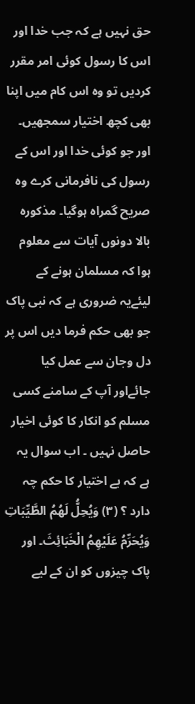حق نہیں ہے کہ جب خدا اور اس کا رسول کوئی امر مقرر کردیں تو وہ اس کام میں اپنا بھی کچھ اختیار سمجھیں۔ اور جو کوئی خدا اور اس کے رسول کی نافرمانی کرے وہ صریح گمراہ ہوگیا۔ مذکورہ بالا دونوں آیات سے معلوم ہوا کہ مسلمان ہونے کے لیئےیہ ضروری ہے کہ نبی پاک جو بھی حکم فرما دیں اس پر دل وجان سے عمل کیا جائےاور آپ کے سامنے کسی مسلم کو انکار کا کوئی اخیار حاصل نہیں ۔ اب سوال یہ ہے کہ بے اختیار کا حکم چہ دارد ؟ (٣) وَيُحِلُّ لَهُمُ الطَّيِّبَاتِ وَيُحَرِّمُ عَلَيْهِمُ الْخَبَائِثَ۔ اور پاک چیزوں کو ان کے لیے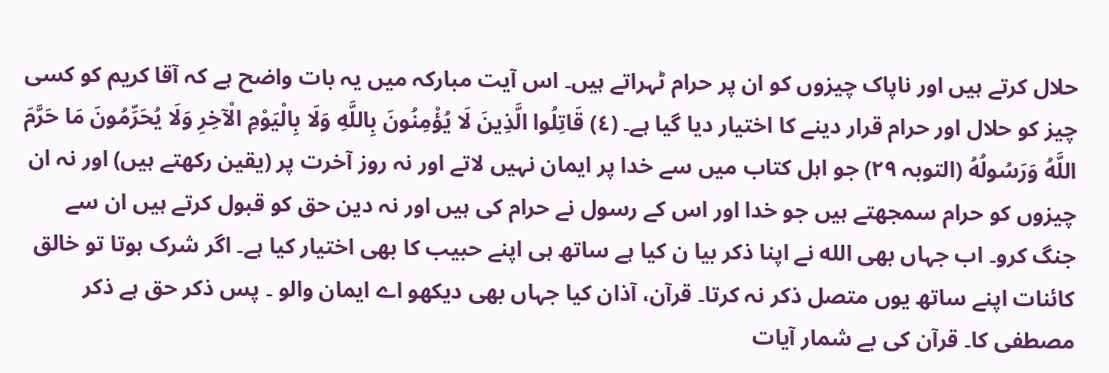حلال کرتے ہیں اور ناپاک چیزوں کو ان پر حرام ٹہراتے ہیں۔ اس آیت مبارکہ میں یہ بات واضح ہے کہ آقا کریم کو کسی چیز کو حلال اور حرام قرار دینے کا اختیار دیا گیا ہے۔ (٤) قَاتِلُوا الَّذِينَ لَا يُؤْمِنُونَ بِاللَّهِ وَلَا بِالْيَوْمِ الْآخِرِ وَلَا يُحَرِّمُونَ مَا حَرَّمَ اللَّهُ وَرَسُولُهُ (التوبہ ٢٩) جو اہل کتاب میں سے خدا پر ایمان نہیں لاتے اور نہ روز آخرت پر (یقین رکھتے ہیں) اور نہ ان چیزوں کو حرام سمجھتے ہیں جو خدا اور اس کے رسول نے حرام کی ہیں اور نہ دین حق کو قبول کرتے ہیں ان سے جنگ کرو۔ اب جہاں بھی الله نے اپنا ذکر بیا ن کیا ہے ساتھ ہی اپنے حبیب کا بھی اختیار کیا ہے۔ اگر شرک ہوتا تو خالق کائنات اپنے ساتھ یوں متصل ذکر نہ کرتا۔ قرآن، آذان کیا جہاں بھی دیکھو اے ایمان والو ۔ پس ذکر حق ہے ذکر مصطفی کا۔ قرآن کی بے شمار آیات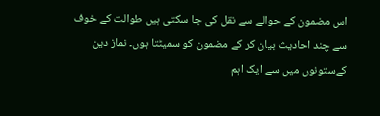اس مضمون کے حوالے سے نقل کی جا سکتی ہیں طوالت کے خوف سے چند احادیث بیان کر کے مضمون کو سمیٹتا ہوں۔ نماز دین کےستونوں میں سے ایک اہم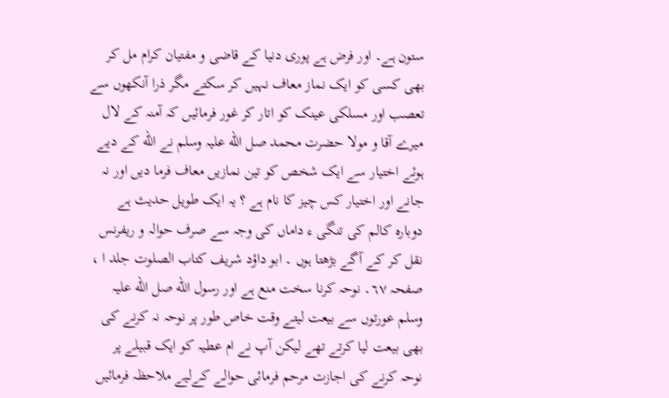ستون ہے۔ اور فرض ہے پوری دنیا کے قاضی و مفتیان کرام مل کر بھی کسی کو ایک نماز معاف نہیں کر سکتے مگر ذرا آنکھوں سے تعصب اور مسلکی عینک کو اتار کر غور فرمائیں کہ آمنہ کے لال میرے آقا و مولا حضرت محمد صل الله علیہ وسلم نے الله کے دیے ہوئے اختیار سے ایک شخص کو تین نمازیں معاف فرما دیں اور نہ جانے اور اختیار کس چیز کا نام ہے ؟ یہ ایک طویل حدیث ہے دوبارہ کالم کی تنگی ء داماں کی وجہ سے صرف حوالہ و ریفرنس نقل کر کے آگے بڑھتا ہوں ۔ ابو داؤد شریف کتاب الصلوت جلد ا ، صفحہ ٦٧۔ نوحہ کرنا سخت منع ہے اور رسول الله صل الله علیہ وسلم عورتوں سے بیعت لیتے وقت خاص طور پر نوحہ نہ کرنے کی بھی بیعت لیا کرتے تھے لیکن آپ نے ام عطیہ کو ایک قبیلے پر نوحہ کرنے کی اجازت مرحم فرمائی حوالے کےلیے ملاحظہ فرمائیں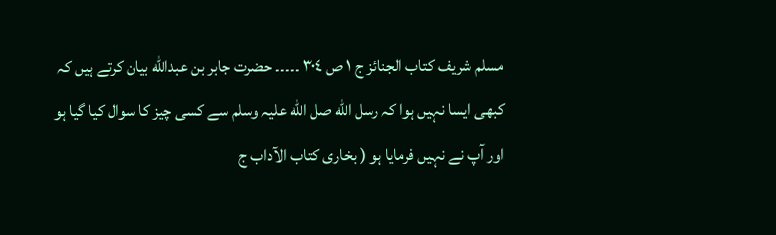مسلم شریف کتاب الجنائز ج ١ ص ٣٠٤ ۔۔۔۔۔ حضرت جابر بن عبدالله بیان کرتے ہیں کہ کبھی ایسا نہیں ہوا کہ رسل الله صل الله علیہ وسلم سے کسی چیز کا سوال کیا گیا ہو اور آپ نے نہیں فرمایا ہو ( بخاری کتاب الآداب ج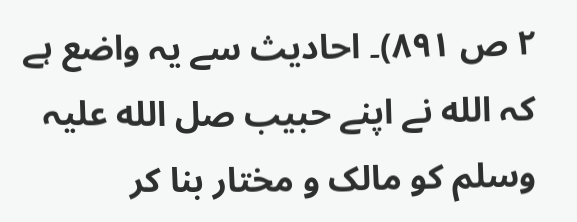٢ ص ٨٩١)۔ احادیث سے یہ واضع ہے کہ الله نے اپنے حبیب صل الله علیہ وسلم کو مالک و مختار بنا کر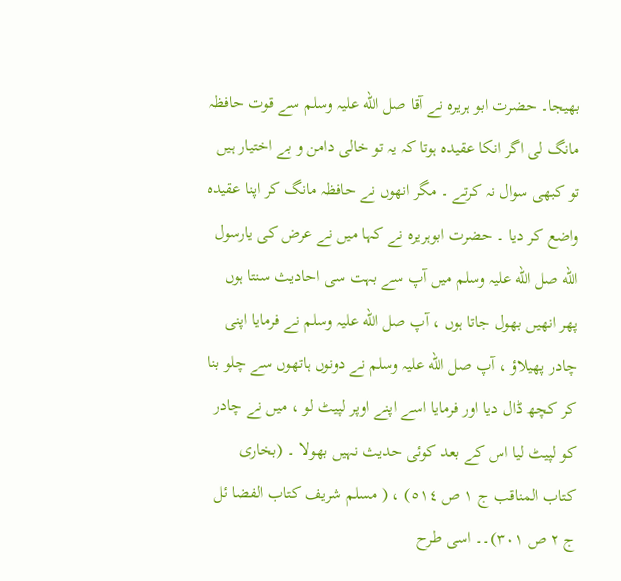بھیجا۔ حضرت ابو ہریرہ نے آقا صل الله علیہ وسلم سے قوت حافظہ مانگ لی اگر انکا عقیدہ ہوتا کہ یہ تو خالی دامن و بے اختیار ہیں تو کبھی سوال نہ کرتے ۔ مگر انھوں نے حافظہ مانگ کر اپنا عقیدہ واضع کر دیا ۔ حضرت ابوہریرہ نے کہا میں نے عرض کی یارسول الله صل الله علیہ وسلم میں آپ سے بہت سی احادیث سنتا ہوں پھر انھیں بھول جاتا ہوں ، آپ صل الله علیہ وسلم نے فرمایا اپنی چادر پھیلاؤ ، آپ صل الله علیہ وسلم نے دونوں ہاتھوں سے چلو بنا کر کچھ ڈال دیا اور فرمایا اسے اپنے اوپر لپیٹ لو ، میں نے چادر کو لپیٹ لیا اس کے بعد کوئی حدیث نہیں بھولا ۔ (بخاری کتاب المناقب ج ١ ص ٥١٤) ، ( مسلم شریف کتاب الفضا ئل ج ٢ ص ٣٠١)۔۔ اسی طرح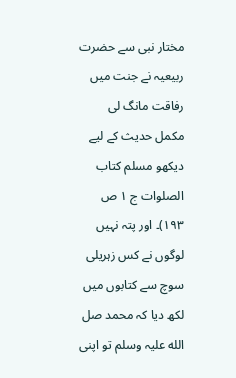مختار نبی سے حضرت ربیعیہ نے جنت میں رفاقت مانگ لی مکمل حدیث کے لیے دیکھو مسلم کتاب الصلوات ج ١ ص ١٩٣)۔ اور پتہ نہیں لوگوں نے کس زہریلی سوچ سے کتابوں میں لکھ دیا کہ محمد صل الله علیہ وسلم تو اپنی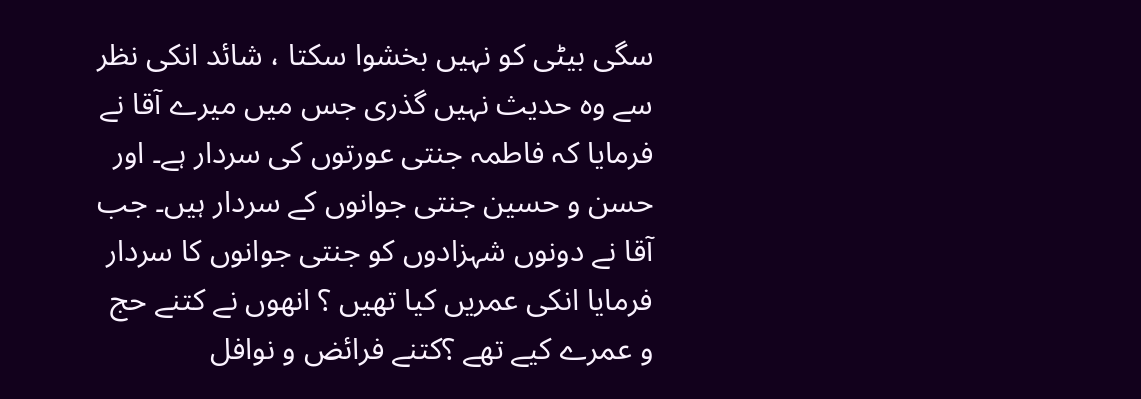سگی بیٹی کو نہیں بخشوا سکتا ، شائد انکی نظر سے وہ حدیث نہیں گذری جس میں میرے آقا نے فرمایا کہ فاطمہ جنتی عورتوں کی سردار ہے۔ اور حسن و حسین جنتی جوانوں کے سردار ہیں۔ جب آقا نے دونوں شہزادوں کو جنتی جوانوں کا سردار فرمایا انکی عمریں کیا تھیں ؟ انھوں نے کتنے حج و عمرے کیے تھے ؟کتنے فرائض و نوافل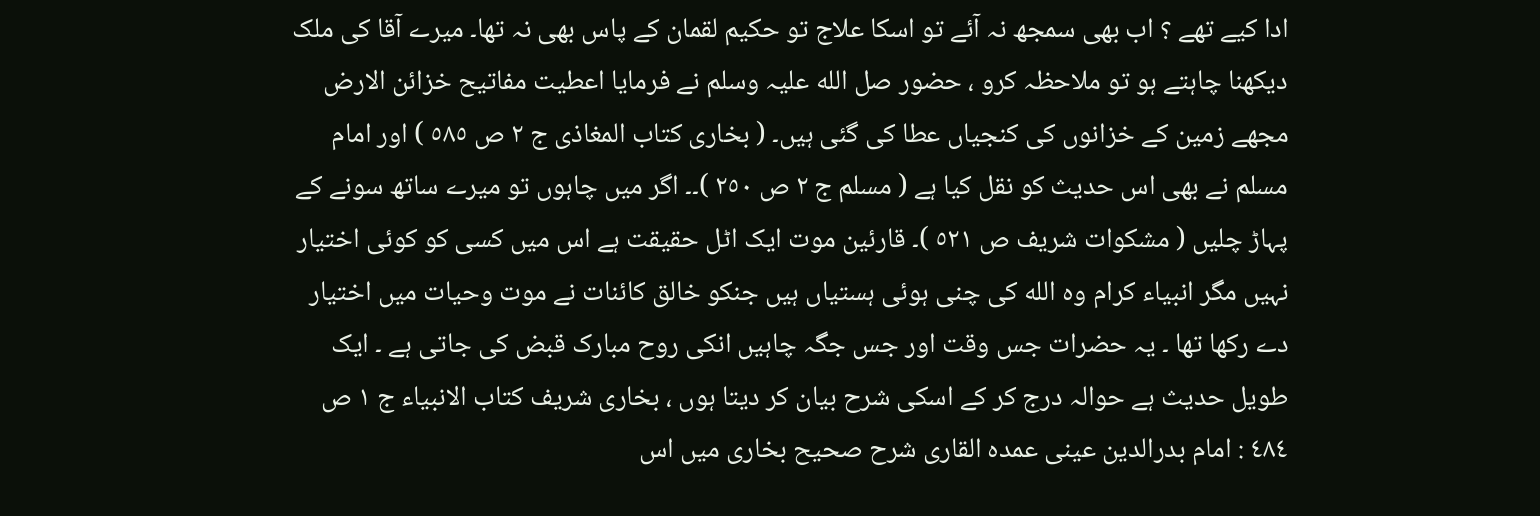ادا کیے تھے ؟ اب بھی سمجھ نہ آئے تو اسکا علاج تو حکیم لقمان کے پاس بھی نہ تھا۔ میرے آقا کی ملک دیکھنا چاہتے ہو تو ملاحظہ کرو ، حضور صل الله علیہ وسلم نے فرمایا اعطیت مفاتیح خزائن الارض مجھے زمین کے خزانوں کی کنجیاں عطا کی گئی ہیں۔ ( بخاری کتاب المغاذی ج ٢ ص ٥٨٥ ) اور امام مسلم نے بھی اس حدیث کو نقل کیا ہے ( مسلم ج ٢ ص ٢٥٠ )۔۔ اگر میں چاہوں تو میرے ساتھ سونے کے پہاڑ چلیں ( مشکوات شریف ص ٥٢١ )۔ قارئین موت ایک اٹل حقیقت ہے اس میں کسی کو کوئی اختیار نہیں مگر انبیاء کرام وہ الله کی چنی ہوئی ہستیاں ہیں جنکو خالق کائنات نے موت وحیات میں اختیار دے رکھا تھا ۔ یہ حضرات جس وقت اور جس جگہ چاہیں انکی روح مبارک قبض کی جاتی ہے ۔ ایک طویل حدیث ہے حوالہ درج کر کے اسکی شرح بیان کر دیتا ہوں ، بخاری شریف کتاب الانبیاء ج ١ ص ٤٨٤ : امام بدرالدین عینی عمدہ القاری شرح صحیح بخاری میں اس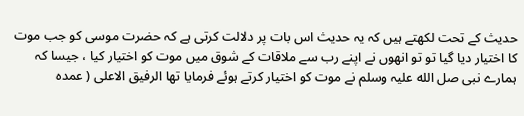حدیث کے تحت لکھتے ہیں کہ یہ حدیث اس بات پر دلالت کرتی ہے کہ حضرت موسی کو جب موت کا اختیار دیا گیا تو تو انھوں نے اپنے رب سے ملاقات کے شوق میں موت کو اختیار کیا ، جیسا کہ ہمارے نبی صل الله علیہ وسلم نے موت کو اختیار کرتے ہوئے فرمایا تھا الرفیق الاعلی ( عمدہ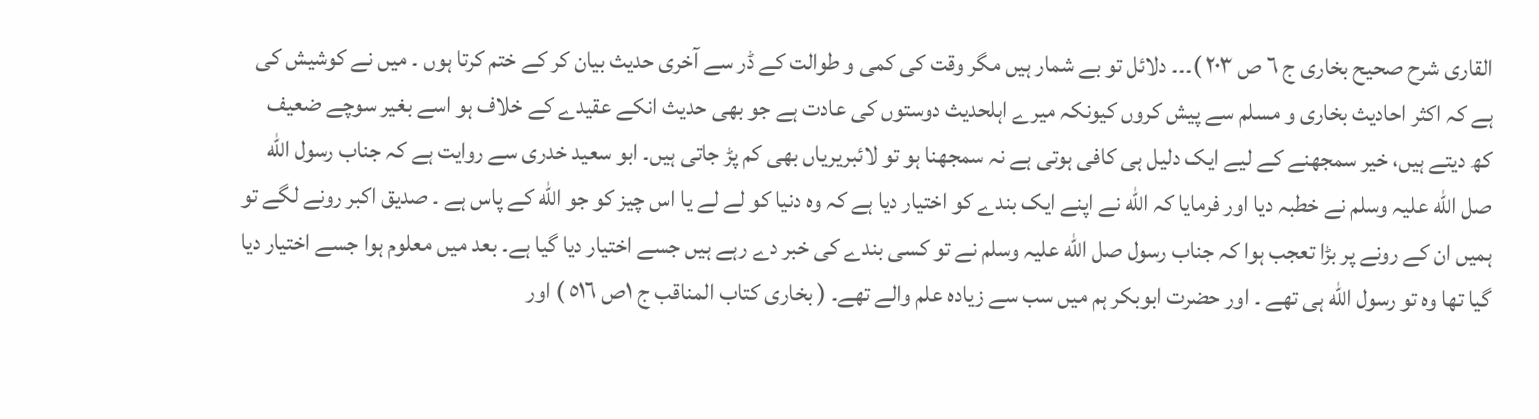القاری شرح صحیح بخاری ج ٦ ص ٢٠٣ )۔۔۔ دلائل تو بے شمار ہیں مگر وقت کی کمی و طوالت کے ڈر سے آخری حدیث بیان کر کے ختم کرتا ہوں ۔ میں نے کوشیش کی ہے کہ اکثر احادیث بخاری و مسلم سے پیش کروں کیونکہ میرے اہلحدیث دوستوں کی عادت ہے جو بھی حدیث انکے عقیدے کے خلاف ہو اسے بغیر سوچے ضعیف کھ دیتے ہیں، خیر سمجھنے کے لیے ایک دلیل ہی کافی ہوتی ہے نہ سمجھنا ہو تو لائبریریاں بھی کم پڑ جاتی ہیں۔ ابو سعید خدری سے روایت ہے کہ جناب رسول الله صل الله علیہ وسلم نے خطبہ دیا اور فرمایا کہ الله نے اپنے ایک بندے کو اختیار دیا ہے کہ وہ دنیا کو لے لے یا اس چیز کو جو الله کے پاس ہے ۔ صدیق اکبر رونے لگے تو ہمیں ان کے رونے پر بڑا تعجب ہوا کہ جناب رسول صل الله علیہ وسلم نے تو کسی بندے کی خبر دے رہے ہیں جسے اختیار دیا گیا ہے۔ بعد میں معلوم ہوا جسے اختیار دیا گیا تھا وہ تو رسول الله ہی تھے ۔ اور حضرت ابوبکر ہم میں سب سے زیادہ علم والے تھے۔ ( بخاری کتاب المناقب ج ١ص ٥١٦ ) اور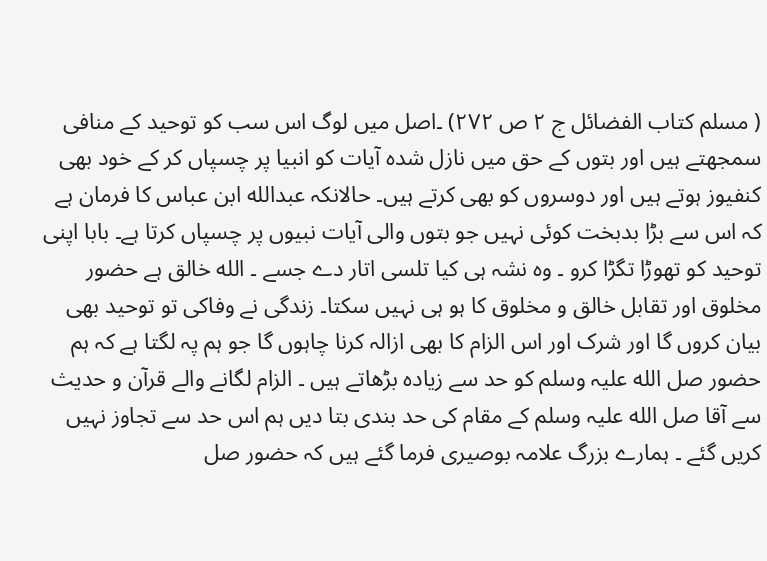( مسلم کتاب الفضائل ج ٢ ص ٢٧٢) ۔اصل میں لوگ اس سب کو توحید کے منافی سمجھتے ہیں اور بتوں کے حق میں نازل شدہ آیات کو انبیا پر چسپاں کر کے خود بھی کنفیوز ہوتے ہیں اور دوسروں کو بھی کرتے ہیں۔ حالانکہ عبدالله ابن عباس کا فرمان ہے کہ اس سے بڑا بدبخت کوئی نہیں جو بتوں والی آیات نبیوں پر چسپاں کرتا ہے۔ بابا اپنی توحید کو تھوڑا تگڑا کرو ۔ وہ نشہ ہی کیا تلسی اتار دے جسے ۔ الله خالق ہے حضور مخلوق اور تقابل خالق و مخلوق کا ہو ہی نہیں سکتا۔ زندگی نے وفاکی تو توحید بھی بیان کروں گا اور شرک اور اس الزام کا بھی ازالہ کرنا چاہوں گا جو ہم پہ لگتا ہے کہ ہم حضور صل الله علیہ وسلم کو حد سے زیادہ بڑھاتے ہیں ۔ الزام لگانے والے قرآن و حدیث سے آقا صل الله علیہ وسلم کے مقام کی حد بندی بتا دیں ہم اس حد سے تجاوز نہیں کریں گئے ۔ ہمارے بزرگ علامہ بوصیری فرما گئے ہیں کہ حضور صل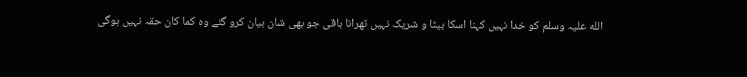الله علیہ وسلم کو خدا نہیں کہنا اسکا بیٹا و شریک نہیں ٹھرانا باقی جو بھی شان بیان کرو گئے وہ کما کان حقہ نہیں ہوگی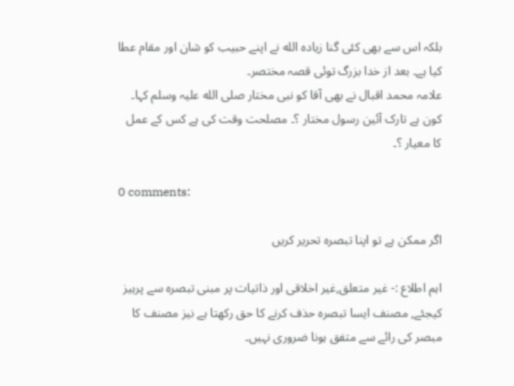بلکہ اس سے بھی کئی گنا زیادہ الله نے اپنے حبیب کو شان اور مقام عطا کیا ہے۔ بعد از خدا بزرگ توئی قصہ مختصر۔
علامہ محمد اقبال نے بھی آقا کو نبی مختار صلی الله علیہ وسلم کہا۔
کون ہے تارک آئین رسول مختار ؟۔ مصلحت وقت کی ہے کس کے عمل کا معیار ؟۔

0 comments:

اگر ممکن ہے تو اپنا تبصرہ تحریر کریں

اہم اطلاع :- غیر متعلق,غیر اخلاقی اور ذاتیات پر مبنی تبصرہ سے پرہیز کیجئے, مصنف ایسا تبصرہ حذف کرنے کا حق رکھتا ہے نیز مصنف کا مبصر کی رائے سے متفق ہونا ضروری نہیں۔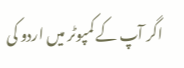اگر آپ کے کمپوٹر میں اردو کی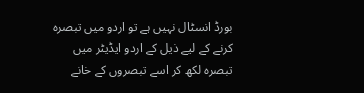بورڈ انسٹال نہیں ہے تو اردو میں تبصرہ کرنے کے لیے ذیل کے اردو ایڈیٹر میں تبصرہ لکھ کر اسے تبصروں کے خانے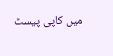میں کاپی پیسٹ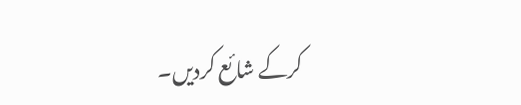کرکے شائع کردیں۔